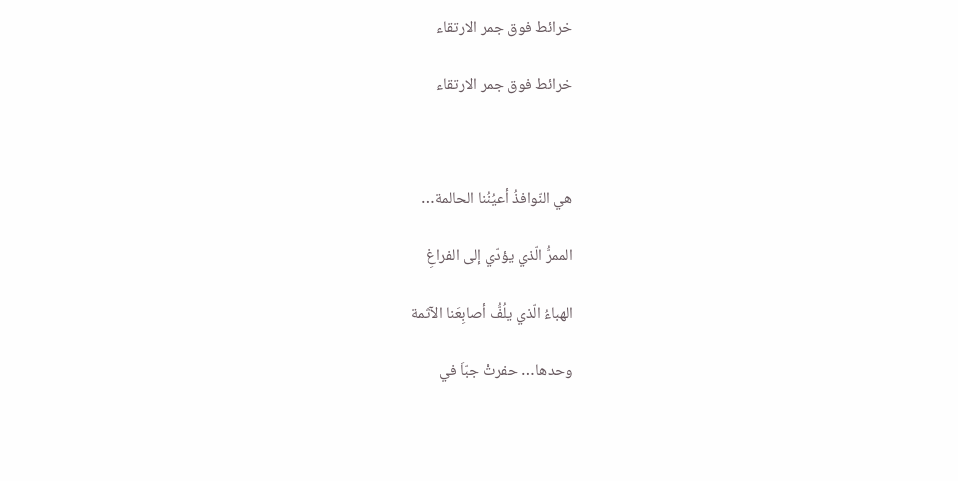خرائط فوق جمر الارتقاء

خرائط فوق جمر الارتقاء



هي النّوافذُ أعيُنُنا الحالمة…

الممرُّ الّذي يؤدّي إلى الفراغِ

الهباءُ الّذي يلُفُّ أصابِعَنا الآثمة

وحدها… حفرتْ جبّاَ في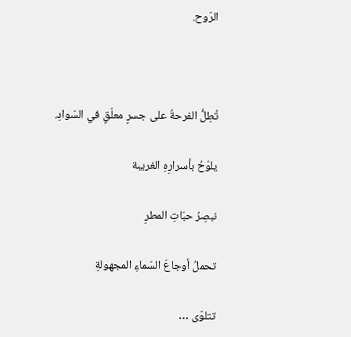الرّوح.



تُطِلُّ الفرحةُ على جسرٍ معلّقٍ في السّوادِ.

يلوّحُ بأسرارِهِ الغريبة

نبصِرُ حبّاتِ المطرِ

تحملُ أوجاعَ السّماءِ المجهولةِ

تتلوّى …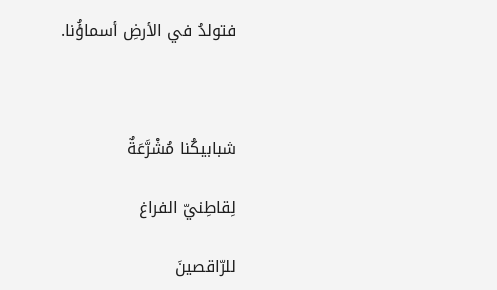فتولدُ في الأرضِ أسماؤُنا.



شبابيكُنا مُشْرَّعَةٌ

لِقاطِنيّ الفراغ

للرّاقصينَ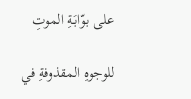على بوّابَةِ الموتِ

للوجوهِ المقذوفةِ في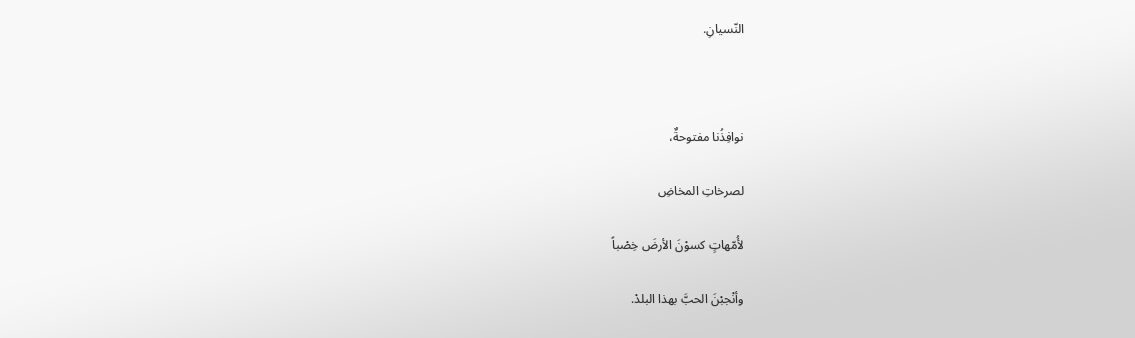النّسيانِ.



نوافِذُنا مفتوحةٌ،

لصرخاتِ المخاضِ

لأُمّهاتٍ كسوْنَ الأرضَ خِصْباً

وأنْجبْنَ الحبَّ بهذا البلدْ.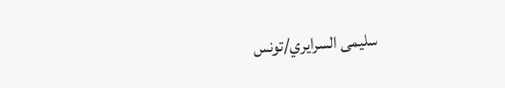سليمى السرايري/تونس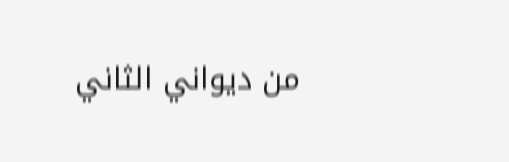من ديواني الثاني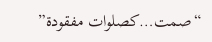“صمت…كصلوات مفقودة”